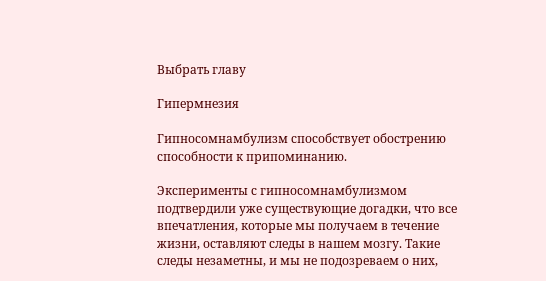Выбрать главу

Гипермнезия

Гипносомнамбулизм способствует обострению способности к припоминанию.

Эксперименты с гипносомнамбулизмом подтвердили уже существующие догадки, что все впечатления, которые мы получаем в течение жизни, оставляют следы в нашем мозгу. Такие следы незаметны, и мы не подозреваем о них,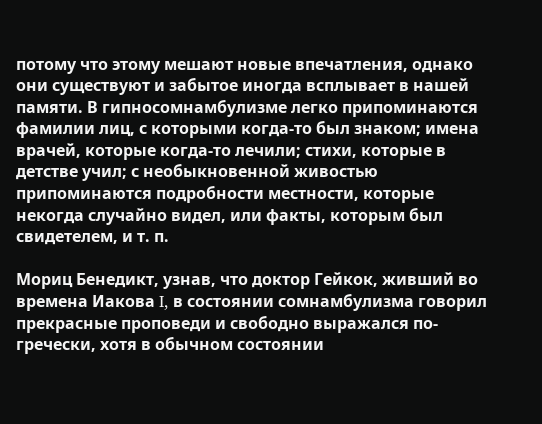потому что этому мешают новые впечатления, однако они существуют и забытое иногда всплывает в нашей памяти. В гипносомнамбулизме легко припоминаются фамилии лиц, с которыми когда-то был знаком; имена врачей, которые когда-то лечили; стихи, которые в детстве учил; с необыкновенной живостью припоминаются подробности местности, которые некогда случайно видел, или факты, которым был свидетелем, и т. п.

Мориц Бенедикт, узнав, что доктор Гейкок, живший во времена Иакова I, в состоянии сомнамбулизма говорил прекрасные проповеди и свободно выражался по-гречески, хотя в обычном состоянии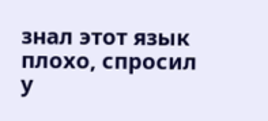знал этот язык плохо, спросил у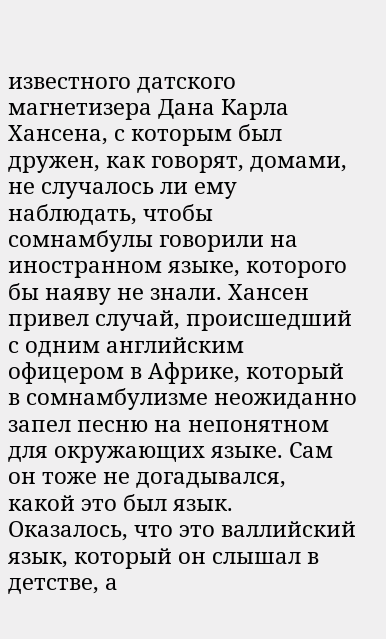известного датского магнетизера Дана Карла Хансена, с которым был дружен, как говорят, домами, не случалось ли ему наблюдать, чтобы сомнамбулы говорили на иностранном языке, которого бы наяву не знали. Хансен привел случай, происшедший с одним английским офицером в Африке, который в сомнамбулизме неожиданно запел песню на непонятном для окружающих языке. Сам он тоже не догадывался, какой это был язык. Оказалось, что это валлийский язык, который он слышал в детстве, а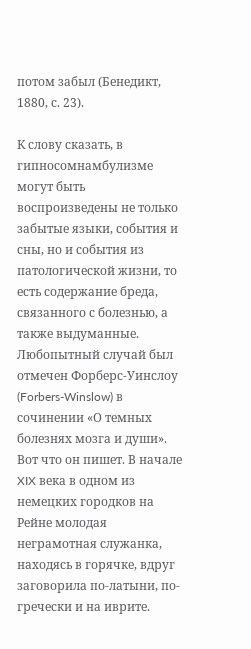потом забыл (Бенедикт, 1880, с. 23).

К слову сказать, в гипносомнамбулизме могут быть воспроизведены не только забытые языки, события и сны, но и события из патологической жизни, то есть содержание бреда, связанного с болезнью, а также выдуманные. Любопытный случай был отмечен Форберс-Уинслоу (Forbers-Winslow) в сочинении «О темных болезнях мозга и души». Вот что он пишет. В начале XIX века в одном из немецких городков на Рейне молодая неграмотная служанка, находясь в горячке, вдруг заговорила по-латыни, по-гречески и на иврите.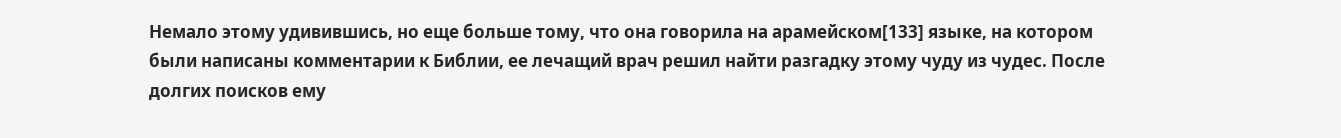Немало этому удивившись, но еще больше тому, что она говорила на арамейском[133] языке, на котором были написаны комментарии к Библии, ее лечащий врач решил найти разгадку этому чуду из чудес. После долгих поисков ему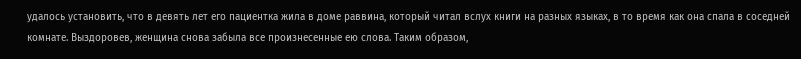удалось установить, что в девять лет его пациентка жила в доме раввина, который читал вслух книги на разных языках, в то время как она спала в соседней комнате. Выздоровев, женщина снова забыла все произнесенные ею слова. Таким образом,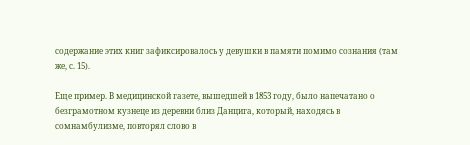содержание этих книг зафиксировалось у девушки в памяти помимо сознания (там же, с. 15).

Еще пример. В медицинской газете, вышедшей в 1853 году, было напечатано о безграмотном кузнеце из деревни близ Данцига, который, находясь в сомнамбулизме, повторял слово в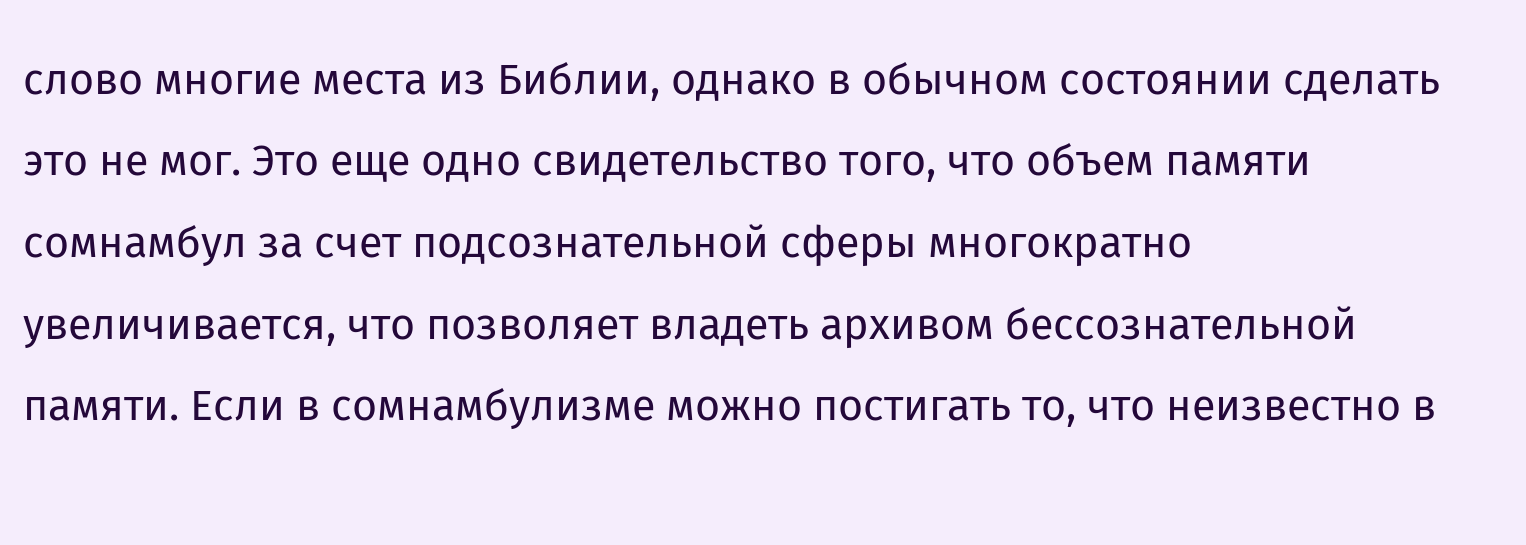слово многие места из Библии, однако в обычном состоянии сделать это не мог. Это еще одно свидетельство того, что объем памяти сомнамбул за счет подсознательной сферы многократно увеличивается, что позволяет владеть архивом бессознательной памяти. Если в сомнамбулизме можно постигать то, что неизвестно в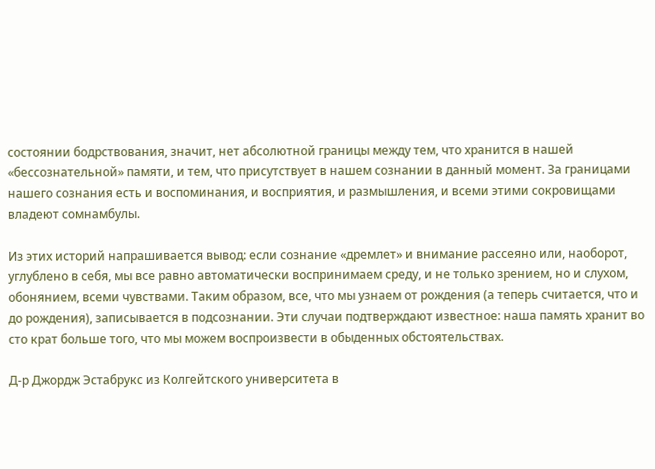состоянии бодрствования, значит, нет абсолютной границы между тем, что хранится в нашей «бессознательной» памяти, и тем, что присутствует в нашем сознании в данный момент. За границами нашего сознания есть и воспоминания, и восприятия, и размышления, и всеми этими сокровищами владеют сомнамбулы.

Из этих историй напрашивается вывод: если сознание «дремлет» и внимание рассеяно или, наоборот, углублено в себя, мы все равно автоматически воспринимаем среду, и не только зрением, но и слухом, обонянием, всеми чувствами. Таким образом, все, что мы узнаем от рождения (а теперь считается, что и до рождения), записывается в подсознании. Эти случаи подтверждают известное: наша память хранит во сто крат больше того, что мы можем воспроизвести в обыденных обстоятельствах.

Д-р Джордж Эстабрукс из Колгейтского университета в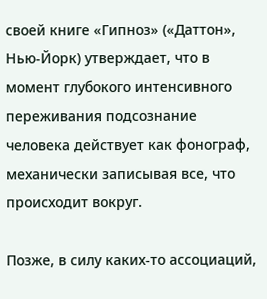своей книге «Гипноз» («Даттон», Нью-Йорк) утверждает, что в момент глубокого интенсивного переживания подсознание человека действует как фонограф, механически записывая все, что происходит вокруг.

Позже, в силу каких-то ассоциаций,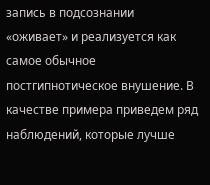запись в подсознании «оживает» и реализуется как самое обычное постгипнотическое внушение. В качестве примера приведем ряд наблюдений, которые лучше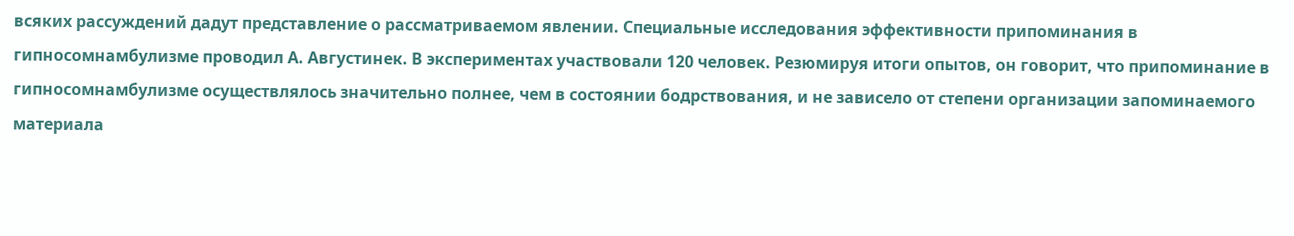всяких рассуждений дадут представление о рассматриваемом явлении. Специальные исследования эффективности припоминания в гипносомнамбулизме проводил А. Августинек. В экспериментах участвовали 120 человек. Резюмируя итоги опытов, он говорит, что припоминание в гипносомнамбулизме осуществлялось значительно полнее, чем в состоянии бодрствования, и не зависело от степени организации запоминаемого материала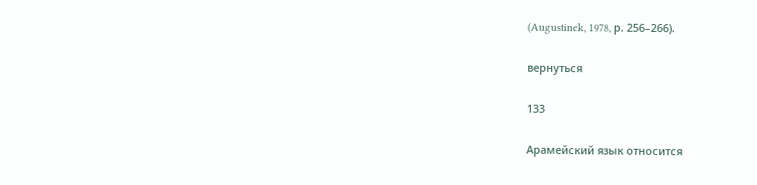(Augustinek, 1978, р. 256–266).

вернуться

133

Арамейский язык относится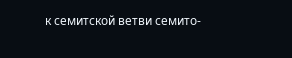к семитской ветви семито-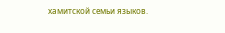хамитской семьи языков.